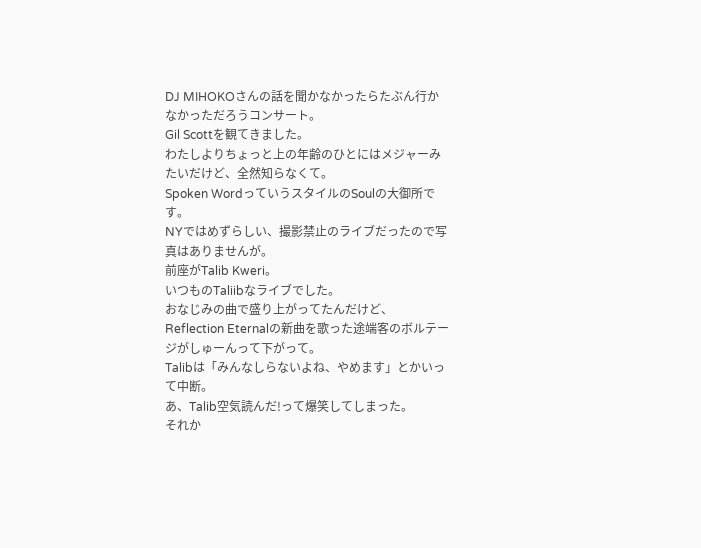DJ MIHOKOさんの話を聞かなかったらたぶん行かなかっただろうコンサート。
Gil Scottを観てきました。
わたしよりちょっと上の年齢のひとにはメジャーみたいだけど、全然知らなくて。
Spoken WordっていうスタイルのSoulの大御所です。
NYではめずらしい、撮影禁止のライブだったので写真はありませんが。
前座がTalib Kweri。
いつものTaliibなライブでした。
おなじみの曲で盛り上がってたんだけど、Reflection Eternalの新曲を歌った途端客のボルテージがしゅーんって下がって。
Talibは「みんなしらないよね、やめます」とかいって中断。
あ、Talib空気読んだ!って爆笑してしまった。
それか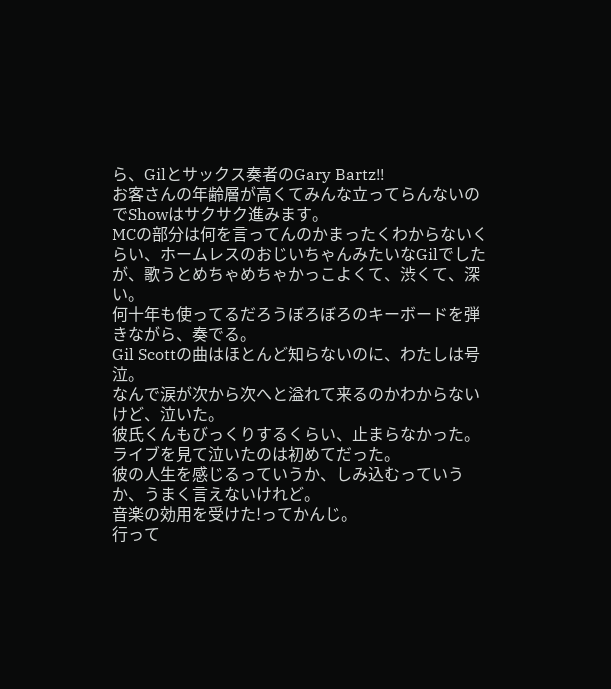ら、Gilとサックス奏者のGary Bartz!!
お客さんの年齢層が高くてみんな立ってらんないのでShowはサクサク進みます。
MCの部分は何を言ってんのかまったくわからないくらい、ホームレスのおじいちゃんみたいなGilでしたが、歌うとめちゃめちゃかっこよくて、渋くて、深い。
何十年も使ってるだろうぼろぼろのキーボードを弾きながら、奏でる。
Gil Scottの曲はほとんど知らないのに、わたしは号泣。
なんで涙が次から次へと溢れて来るのかわからないけど、泣いた。
彼氏くんもびっくりするくらい、止まらなかった。
ライブを見て泣いたのは初めてだった。
彼の人生を感じるっていうか、しみ込むっていうか、うまく言えないけれど。
音楽の効用を受けた!ってかんじ。
行って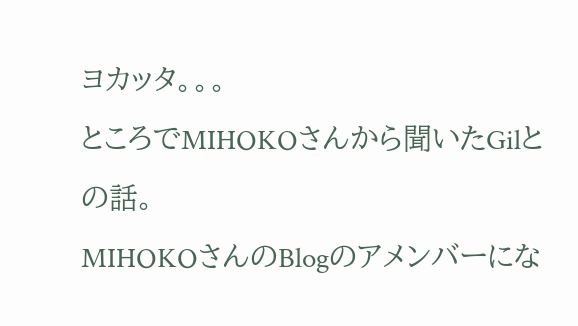ヨカッタ。。。
ところでMIHOKOさんから聞いたGilとの話。
MIHOKOさんのBlogのアメンバーにな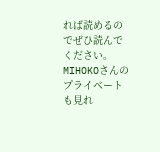れば読めるのでぜひ読んでください。
MIHOKOさんのプライベートも見れ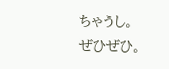ちゃうし。
ぜひぜひ。